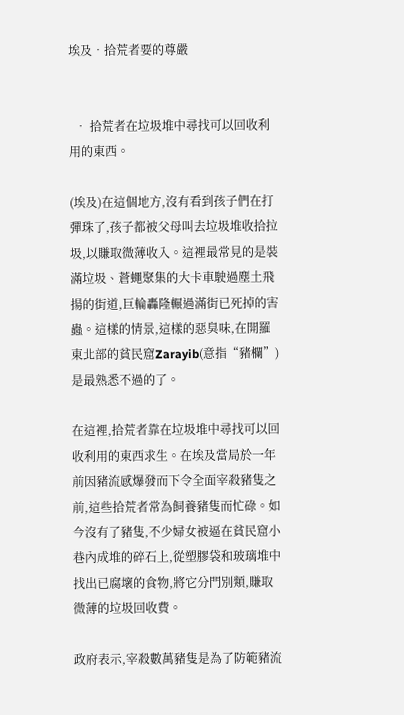埃及‧拾荒者要的尊嚴


  • 拾荒者在垃圾堆中尋找可以回收利用的東西。

(埃及)在這個地方,沒有看到孩子們在打彈珠了,孩子都被父母叫去垃圾堆收拾拉圾,以賺取微薄收入。這裡最常見的是裝滿垃圾、蒼蠅聚集的大卡車駛過塵土飛揚的街道,巨輪轟隆輾過滿街已死掉的害蟲。這樣的情景,這樣的惡臭味,在開羅東北部的貧民窟Zarayib(意指“豬欄”)是最熟悉不過的了。

在這裡,拾荒者靠在垃圾堆中尋找可以回收利用的東西求生。在埃及當局於一年前因豬流感爆發而下令全面宰殺豬隻之前,這些拾荒者常為飼養豬隻而忙碌。如今沒有了豬隻,不少婦女被逼在貧民窟小巷內成堆的碎石上,從塑膠袋和玻璃堆中找出已腐壞的食物,將它分門別類,賺取微薄的垃圾回收費。

政府表示,宰殺數萬豬隻是為了防範豬流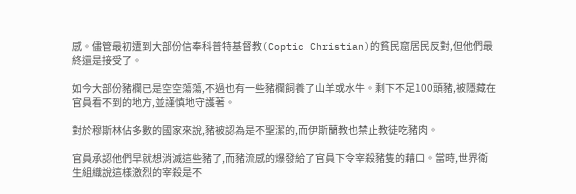感。儘管最初遭到大部份信奉科普特基督教(Coptic Christian)的貧民窟居民反對,但他們最終還是接受了。

如今大部份豬欄已是空空蕩蕩,不過也有一些豬欄飼養了山羊或水牛。剩下不足100頭豬,被隱藏在官員看不到的地方,並謹慎地守護著。

對於穆斯林佔多數的國家來說,豬被認為是不聖潔的,而伊斯蘭教也禁止教徒吃豬肉。

官員承認他們早就想消滅這些豬了,而豬流感的爆發給了官員下令宰殺豬隻的藉口。當時,世界衛生組織說這樣激烈的宰殺是不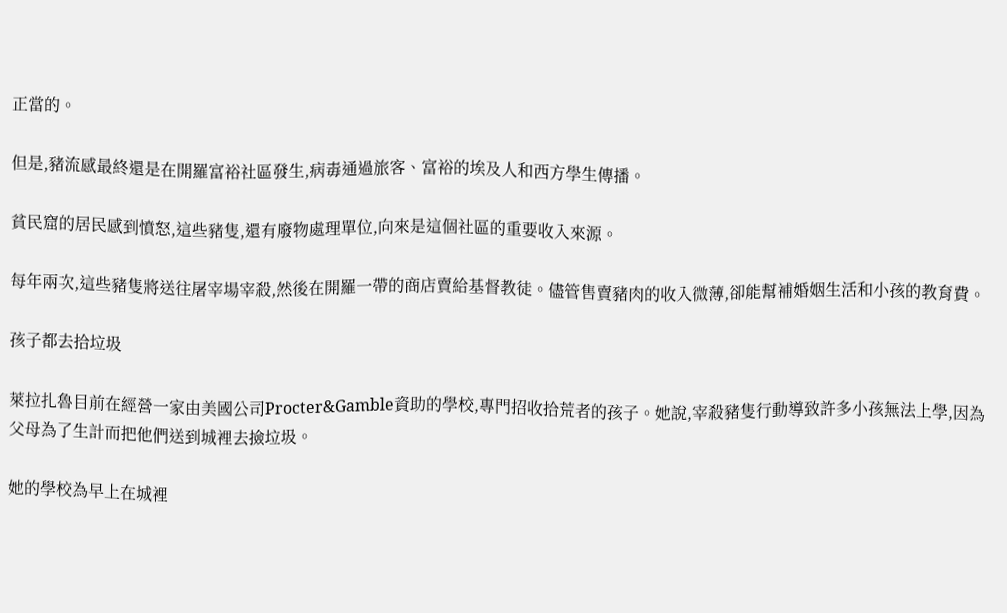正當的。

但是,豬流感最終還是在開羅富裕社區發生,病毒通過旅客、富裕的埃及人和西方學生傳播。

貧民窟的居民感到憤怒,這些豬隻,還有廢物處理單位,向來是這個社區的重要收入來源。

每年兩次,這些豬隻將送往屠宰場宰殺,然後在開羅一帶的商店賣給基督教徒。儘管售賣豬肉的收入微薄,卻能幫補婚姻生活和小孩的教育費。

孩子都去拾垃圾

萊拉扎魯目前在經營一家由美國公司Procter&Gamble資助的學校,專門招收拾荒者的孩子。她說,宰殺豬隻行動導致許多小孩無法上學,因為父母為了生計而把他們送到城裡去撿垃圾。

她的學校為早上在城裡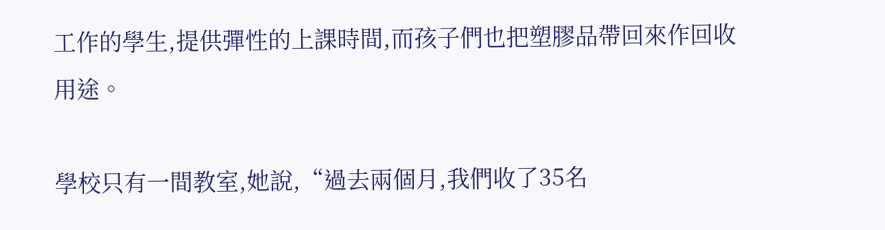工作的學生,提供彈性的上課時間,而孩子們也把塑膠品帶回來作回收用途。

學校只有一間教室,她說,“過去兩個月,我們收了35名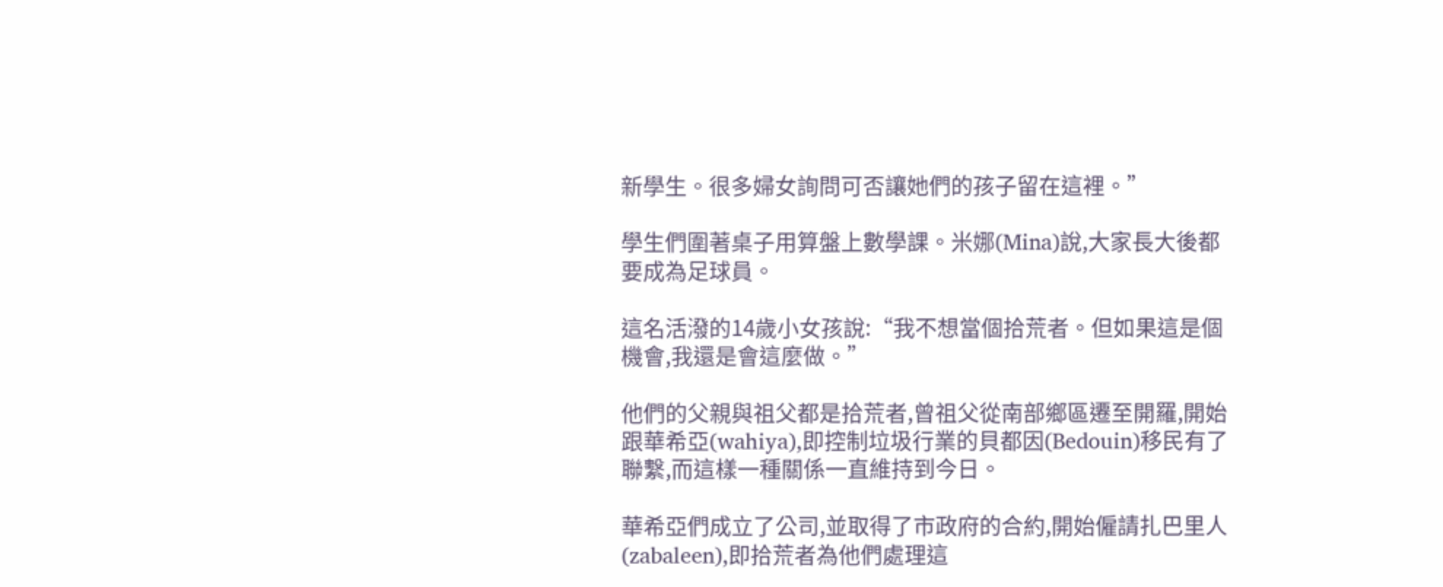新學生。很多婦女詢問可否讓她們的孩子留在這裡。”

學生們圍著桌子用算盤上數學課。米娜(Mina)說,大家長大後都要成為足球員。

這名活潑的14歲小女孩說:“我不想當個拾荒者。但如果這是個機會,我還是會這麼做。”

他們的父親與祖父都是拾荒者,曾祖父從南部鄉區遷至開羅,開始跟華希亞(wahiya),即控制垃圾行業的貝都因(Bedouin)移民有了聯繫,而這樣一種關係一直維持到今日。

華希亞們成立了公司,並取得了市政府的合約,開始僱請扎巴里人(zabaleen),即拾荒者為他們處理這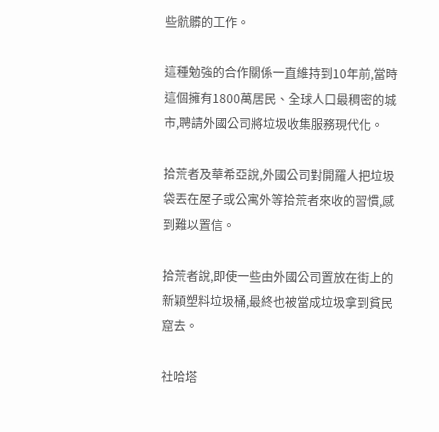些骯髒的工作。

這種勉強的合作關係一直維持到10年前,當時這個擁有1800萬居民、全球人口最稠密的城市,聘請外國公司將垃圾收集服務現代化。

拾荒者及華希亞說,外國公司對開羅人把垃圾袋丟在屋子或公寓外等拾荒者來收的習慣,感到難以置信。

拾荒者說,即使一些由外國公司置放在街上的新穎塑料垃圾桶,最終也被當成垃圾拿到貧民窟去。

社哈塔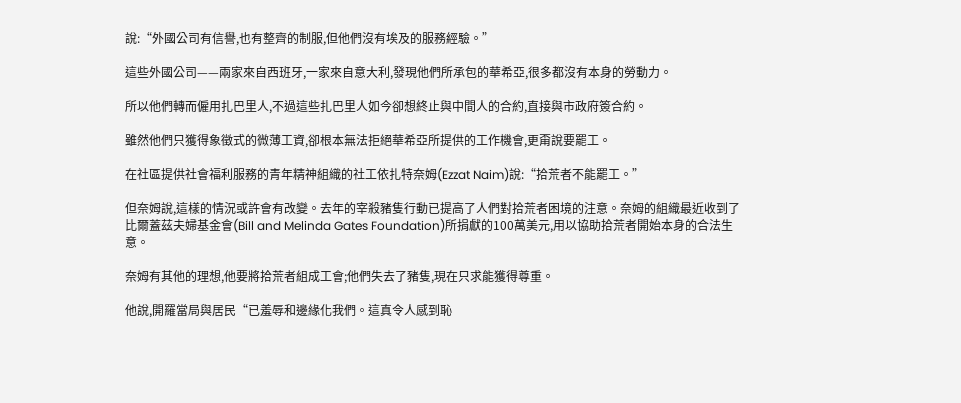說:“外國公司有信譽,也有整齊的制服,但他們沒有埃及的服務經驗。”

這些外國公司——兩家來自西班牙,一家來自意大利,發現他們所承包的華希亞,很多都沒有本身的勞動力。

所以他們轉而僱用扎巴里人,不過這些扎巴里人如今卻想終止與中間人的合約,直接與市政府簽合約。

雖然他們只獲得象徵式的微薄工資,卻根本無法拒絕華希亞所提供的工作機會,更甭說要罷工。

在社區提供社會福利服務的青年精神組織的社工依扎特奈姆(Ezzat Naim)說:“拾荒者不能罷工。”

但奈姆說,這樣的情況或許會有改變。去年的宰殺豬隻行動已提高了人們對拾荒者困境的注意。奈姆的組織最近收到了比爾蓋茲夫婦基金會(Bill and Melinda Gates Foundation)所捐獻的100萬美元,用以協助拾荒者開始本身的合法生意。

奈姆有其他的理想,他要將拾荒者組成工會;他們失去了豬隻,現在只求能獲得尊重。

他說,開羅當局與居民“已羞辱和邊緣化我們。這真令人感到恥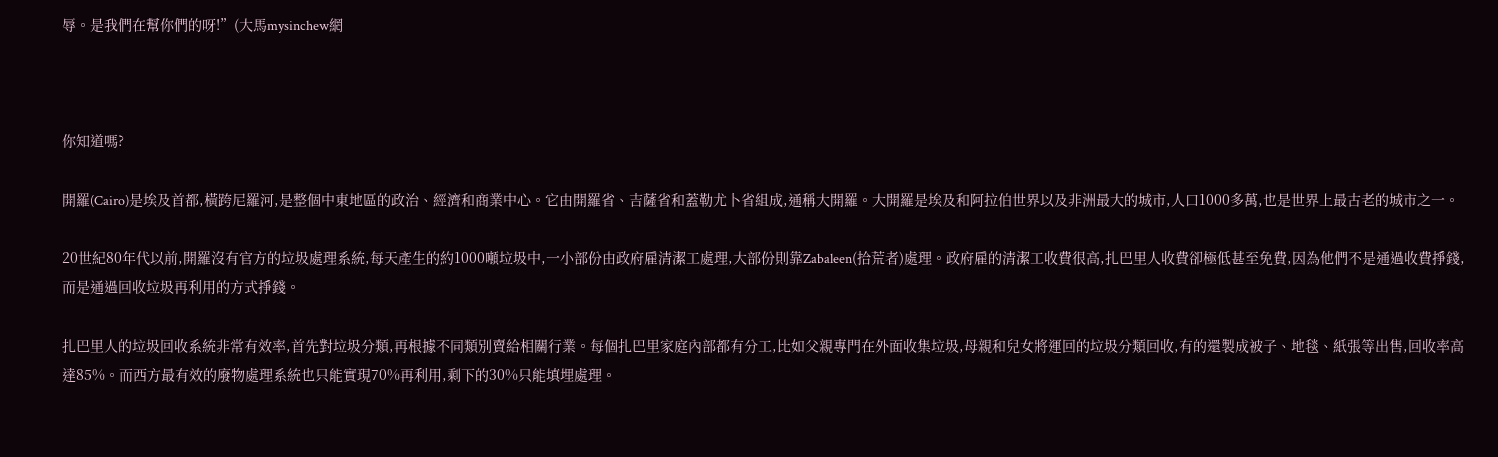辱。是我們在幫你們的呀!”(大馬mysinchew網



你知道嗎?

開羅(Cairo)是埃及首都,橫跨尼羅河,是整個中東地區的政治、經濟和商業中心。它由開羅省、吉薩省和蓋勒尤卜省組成,通稱大開羅。大開羅是埃及和阿拉伯世界以及非洲最大的城市,人口1000多萬,也是世界上最古老的城市之一。

20世紀80年代以前,開羅沒有官方的垃圾處理系統,每天產生的約1000噸垃圾中,一小部份由政府雇清潔工處理,大部份則靠Zabaleen(拾荒者)處理。政府雇的清潔工收費很高,扎巴里人收費卻極低甚至免費,因為他們不是通過收費掙錢,而是通過回收垃圾再利用的方式掙錢。

扎巴里人的垃圾回收系統非常有效率,首先對垃圾分類,再根據不同類別賣給相關行業。每個扎巴里家庭內部都有分工,比如父親專門在外面收集垃圾,母親和兒女將運回的垃圾分類回收,有的還製成被子、地毯、紙張等出售,回收率高達85%。而西方最有效的廢物處理系統也只能實現70%再利用,剩下的30%只能填埋處理。